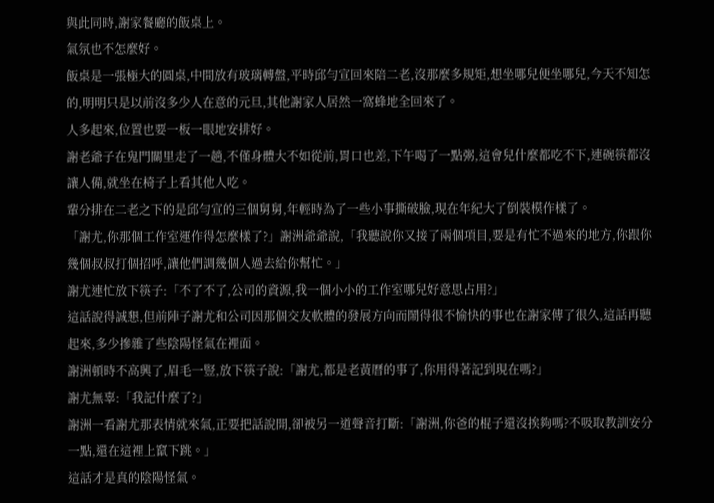與此同時,謝家餐廳的飯桌上。
氣氛也不怎麼好。
飯桌是一張極大的圓桌,中間放有玻璃轉盤,平時邱勻宣回來陪二老,沒那麼多規矩,想坐哪兒便坐哪兒,今天不知怎的,明明只是以前沒多少人在意的元旦,其他謝家人居然一窩蜂地全回來了。
人多起來,位置也要一板一眼地安排好。
謝老爺子在鬼門關里走了一趟,不僅身體大不如從前,胃口也差,下午喝了一點粥,這會兒什麼都吃不下,連碗筷都沒讓人備,就坐在椅子上看其他人吃。
輩分排在二老之下的是邱勻宣的三個舅舅,年輕時為了一些小事撕破臉,現在年紀大了倒裝模作樣了。
「謝尤,你那個工作室運作得怎麼樣了?」謝洲爺爺說,「我聽說你又接了兩個項目,要是有忙不過來的地方,你跟你幾個叔叔打個招呼,讓他們調幾個人過去給你幫忙。」
謝尤連忙放下筷子:「不了不了,公司的資源,我一個小小的工作室哪兒好意思占用?」
這話說得誠懇,但前陣子謝尤和公司因那個交友軟體的發展方向而鬧得很不愉快的事也在謝家傳了很久,這話再聽起來,多少摻雜了些陰陽怪氣在裡面。
謝洲頓時不高興了,眉毛一豎,放下筷子說:「謝尤,都是老黃曆的事了,你用得著記到現在嗎?」
謝尤無辜:「我記什麼了?」
謝洲一看謝尤那表情就來氣,正要把話說開,卻被另一道聲音打斷:「謝洲,你爸的棍子還沒挨夠嗎?不吸取教訓安分一點,還在這裡上竄下跳。」
這話才是真的陰陽怪氣。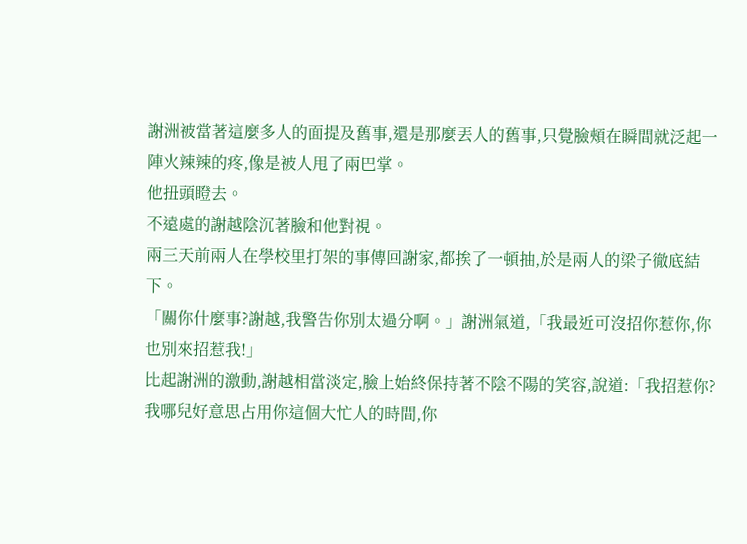謝洲被當著這麼多人的面提及舊事,還是那麼丟人的舊事,只覺臉頰在瞬間就泛起一陣火辣辣的疼,像是被人甩了兩巴掌。
他扭頭瞪去。
不遠處的謝越陰沉著臉和他對視。
兩三天前兩人在學校里打架的事傳回謝家,都挨了一頓抽,於是兩人的梁子徹底結下。
「關你什麼事?謝越,我警告你別太過分啊。」謝洲氣道,「我最近可沒招你惹你,你也別來招惹我!」
比起謝洲的激動,謝越相當淡定,臉上始終保持著不陰不陽的笑容,說道:「我招惹你?我哪兒好意思占用你這個大忙人的時間,你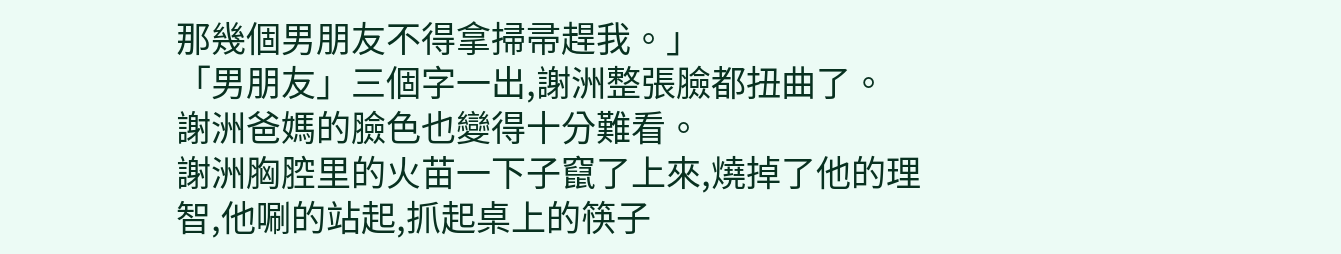那幾個男朋友不得拿掃帚趕我。」
「男朋友」三個字一出,謝洲整張臉都扭曲了。
謝洲爸媽的臉色也變得十分難看。
謝洲胸腔里的火苗一下子竄了上來,燒掉了他的理智,他唰的站起,抓起桌上的筷子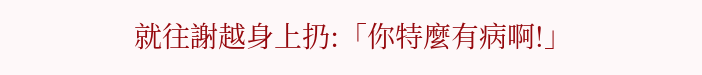就往謝越身上扔:「你特麼有病啊!」